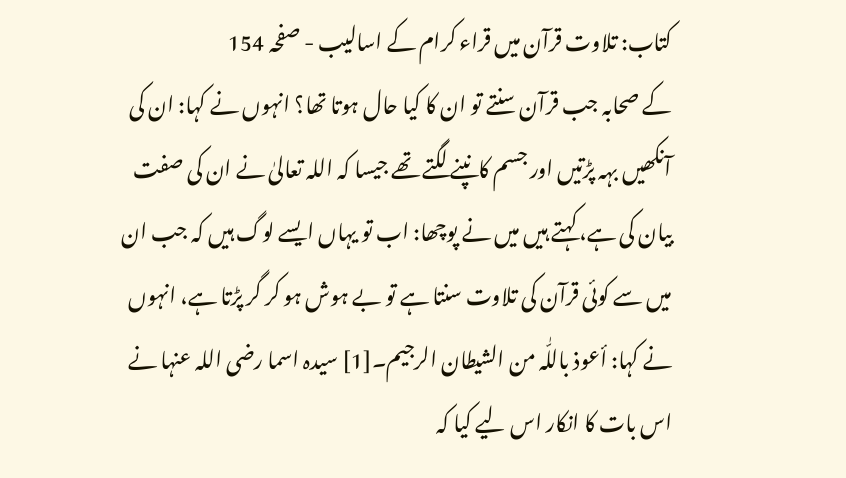کتاب: تلاوت قرآن میں قراء کرام کے اسالیب - صفحہ 154
کے صحابہ جب قرآن سنتے تو ان کا کیا حال ہوتا تھا؟ انہوں نے کہا: ان کی آنکھیں بہہ پڑتیں اور جسم کانپنے لگتے تھے جیسا کہ اللہ تعالیٰ نے ان کی صفت بیان کی ہے، کہتے ہیں میں نے پوچھا: اب تو یہاں ایسے لوگ ہیں کہ جب ان میں سے کوئی قرآن کی تلاوت سنتا ہے تو بے ہوش ہو کر گر پڑتا ہے، انہوں نے کہا: أعوذ باللّٰہ من الشیطان الرجیم۔[1] سیدہ اسما رضی اللہ عنہا نے اس بات کا انکار اس لیے کیا کہ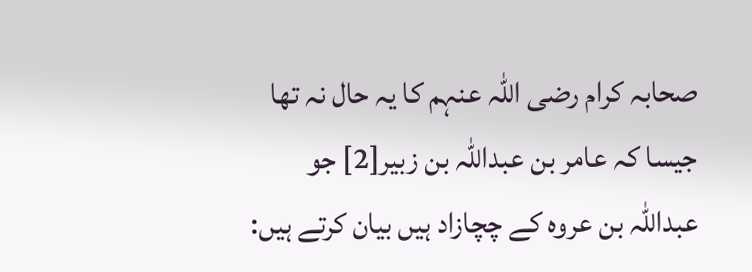صحابہ کرام رضی اللہ عنہم کا یہ حال نہ تھا جیسا کہ عامر بن عبداللہ بن زبیر[2] جو عبداللہ بن عروہ کے چچازاد ہیں بیان کرتے ہیں: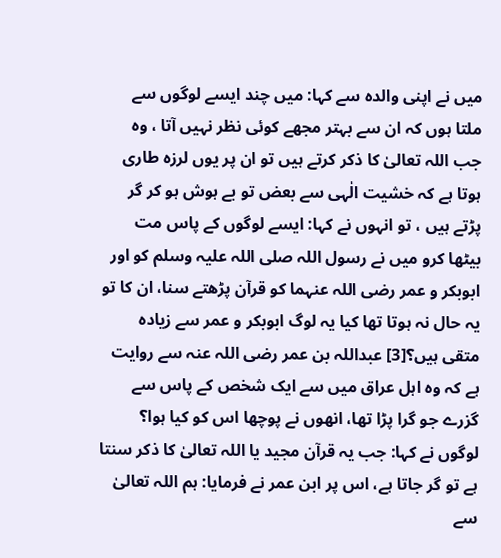میں نے اپنی والدہ سے کہا: میں چند ایسے لوگوں سے ملتا ہوں کہ ان سے بہتر مجھے کوئی نظر نہیں آتا ، وہ جب اللہ تعالیٰ کا ذکر کرتے ہیں تو ان پر یوں لرزہ طاری ہوتا ہے کہ خشیت الٰہی سے بعض تو بے ہوش ہو کر گر پڑتے ہیں ، تو انہوں نے کہا: ایسے لوگوں کے پاس مت بیٹھا کرو میں نے رسول اللہ صلی اللہ علیہ وسلم کو اور ابوبکر و عمر رضی اللہ عنہما کو قرآن پڑھتے سنا، ان کا تو یہ حال نہ ہوتا تھا کیا یہ لوگ ابوبکر و عمر سے زیادہ متقی ہیں؟[3] عبداللہ بن عمر رضی اللہ عنہ سے روایت ہے کہ وہ اہل عراق میں سے ایک شخص کے پاس سے گزرے جو گرا پڑا تھا، انھوں نے پوچھا اس کو کیا ہوا؟ لوگوں نے کہا: جب یہ قرآن مجید یا اللہ تعالیٰ کا ذکر سنتا ہے تو گر جاتا ہے، اس پر ابن عمر نے فرمایا: ہم اللہ تعالیٰ سے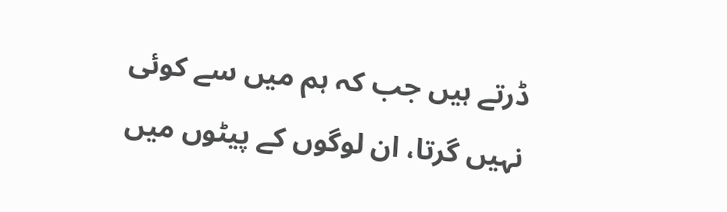ڈرتے ہیں جب کہ ہم میں سے کوئی نہیں گرتا، ان لوگوں کے پیٹوں میں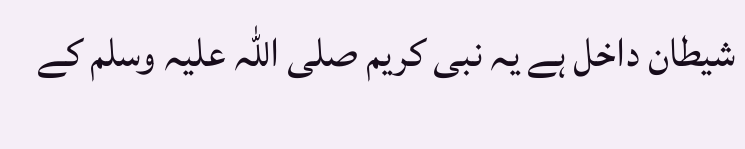شیطان داخل ہے یہ نبی کریم صلی اللہ علیہ وسلم کے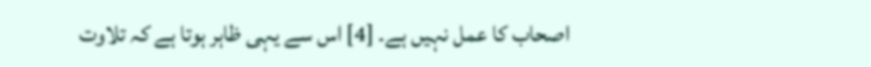اصحاب کا عمل نہیں ہے۔ [4] اس سے یہی ظاہر ہوتا ہے کہ تلاوت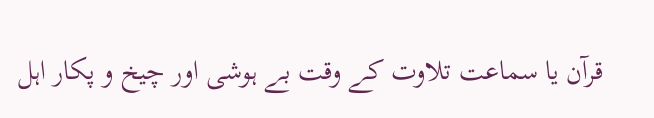قرآن یا سماعت تلاوت کے وقت بے ہوشی اور چیخ و پکار اہل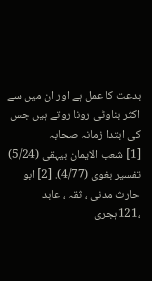بدعت کا عمل ہے اور ان میں سے اکثر بناوٹی رونا روتے ہیں جس کی ابتدا زمانہ صحابہ
[1] شعب الایمان بیہقی (5/24) تفسیر بغوی (4/77). [2] ابو حارث مدنی ، ثقہ ، عابد ،121ہجری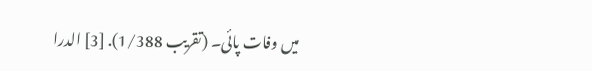میں وفات پائی۔ (تقریب 1/388). [3] الدرا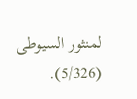لمنثور السیوطی (5/326).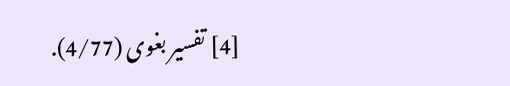[4] تفسیر بغوی (4/77).